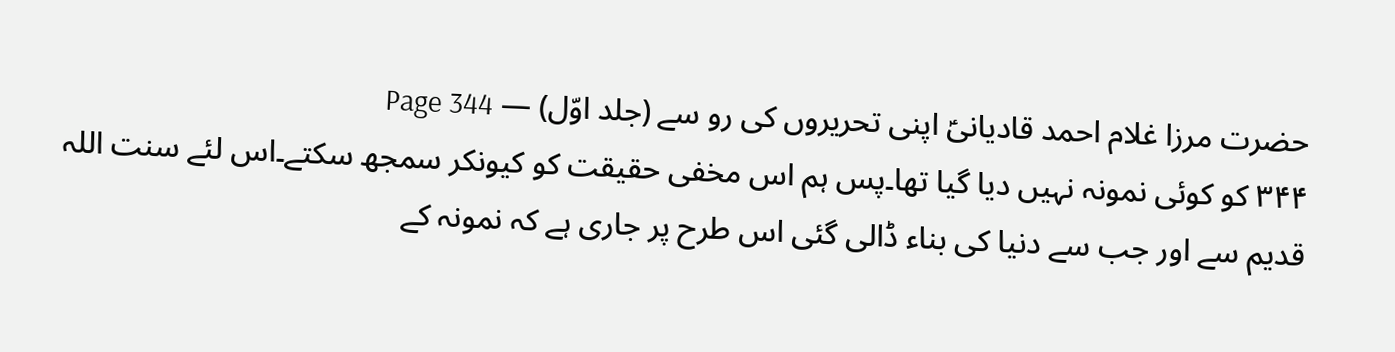حضرت مرزا غلام احمد قادیانیؑ اپنی تحریروں کی رو سے (جلد اوّل) — Page 344
۳۴۴ کو کوئی نمونہ نہیں دیا گیا تھا۔پس ہم اس مخفی حقیقت کو کیونکر سمجھ سکتے۔اس لئے سنت اللہ قدیم سے اور جب سے دنیا کی بناء ڈالی گئی اس طرح پر جاری ہے کہ نمونہ کے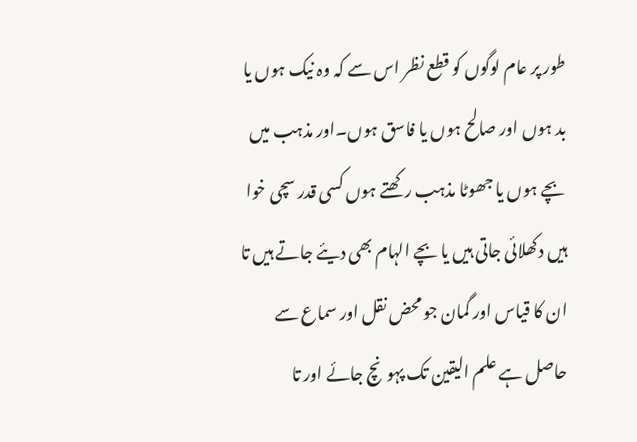طور پر عام لوگوں کو قطع نظر اس سے کہ وہ نیک ہوں یا بد ہوں اور صالح ہوں یا فاسق ہوں۔اور مذہب میں بچے ہوں یا جھوٹا مذہب رکھتے ہوں کسی قدر سچی خوا ہیں دکھلائی جاتی ہیں یا بچے الہام بھی دیئے جاتے ہیں تا ان کا قیاس اور گمان جو محض نقل اور سماع سے حاصل ہے علم الیقین تک پہونچ جائے اور تا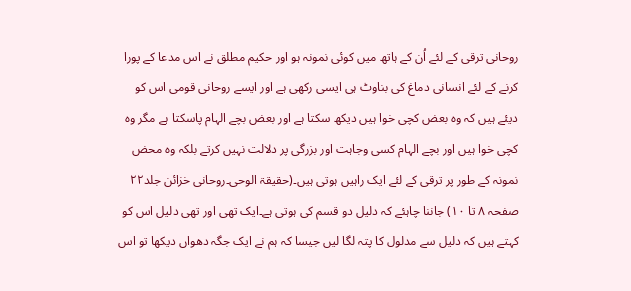روحانی ترقی کے لئے اُن کے ہاتھ میں کوئی نمونہ ہو اور حکیم مطلق نے اس مدعا کے پورا کرنے کے لئے انسانی دماغ کی بناوٹ ہی ایسی رکھی ہے اور ایسے روحانی قومی اس کو دیئے ہیں کہ وہ بعض کچی خوا ہیں دیکھ سکتا ہے اور بعض بچے الہام پاسکتا ہے مگر وہ کچی خوا ہیں اور بچے الہام کسی وجاہت اور بزرگی پر دلالت نہیں کرتے بلکہ وہ محض نمونہ کے طور پر ترقی کے لئے ایک راہیں ہوتی ہیں۔(حقیقۃ الوحی۔روحانی خزائن جلد۲۲ صفحہ ۸ تا ۱۰) جاننا چاہئے کہ دلیل دو قسم کی ہوتی ہے۔ایک تھی اور تھی دلیل اس کو کہتے ہیں کہ دلیل سے مدلول کا پتہ لگا لیں جیسا کہ ہم نے ایک جگہ دھواں دیکھا تو اس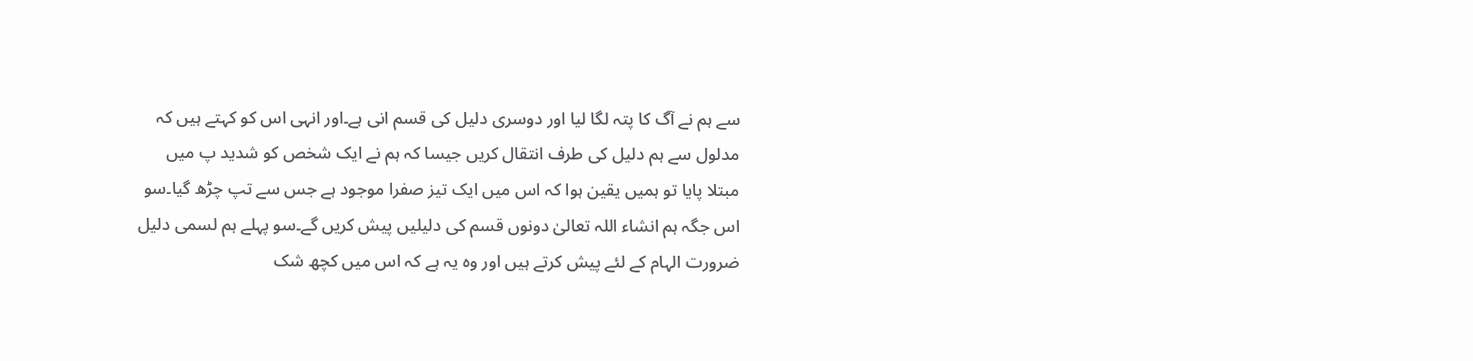سے ہم نے آگ کا پتہ لگا لیا اور دوسری دلیل کی قسم انی ہے۔اور انہی اس کو کہتے ہیں کہ مدلول سے ہم دلیل کی طرف انتقال کریں جیسا کہ ہم نے ایک شخص کو شدید پ میں مبتلا پایا تو ہمیں یقین ہوا کہ اس میں ایک تیز صفرا موجود ہے جس سے تپ چڑھ گیا۔سو اس جگہ ہم انشاء اللہ تعالیٰ دونوں قسم کی دلیلیں پیش کریں گے۔سو پہلے ہم لسمی دلیل ضرورت الہام کے لئے پیش کرتے ہیں اور وہ یہ ہے کہ اس میں کچھ شک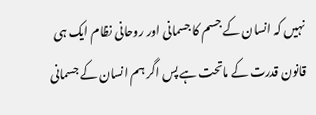نہیں کہ انسان کے جسم کا جسمانی اور روحانی نظام ایک ہی قانون قدرت کے ماتحت ہے پس اگر ہم انسان کے جسمانی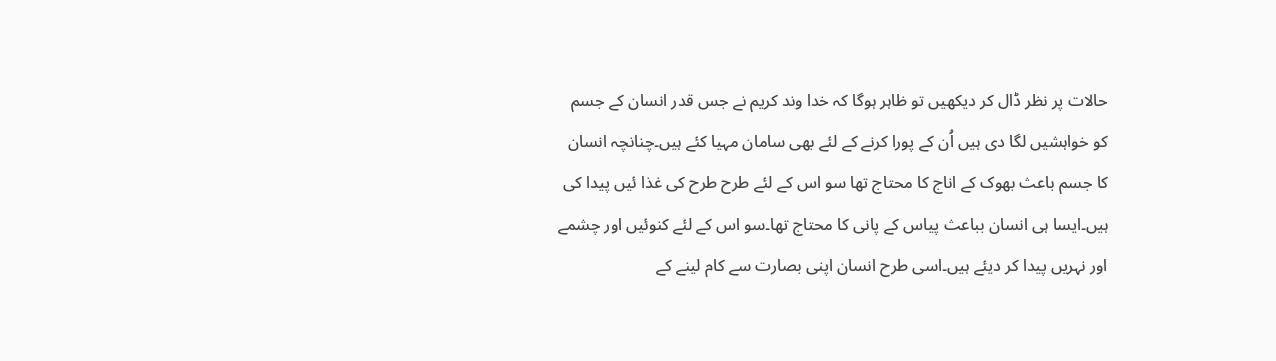حالات پر نظر ڈال کر دیکھیں تو ظاہر ہوگا کہ خدا وند کریم نے جس قدر انسان کے جسم کو خواہشیں لگا دی ہیں اُن کے پورا کرنے کے لئے بھی سامان مہیا کئے ہیں۔چنانچہ انسان کا جسم باعث بھوک کے اناج کا محتاج تھا سو اس کے لئے طرح طرح کی غذا ئیں پیدا کی ہیں۔ایسا ہی انسان بباعث پیاس کے پانی کا محتاج تھا۔سو اس کے لئے کنوئیں اور چشمے اور نہریں پیدا کر دیئے ہیں۔اسی طرح انسان اپنی بصارت سے کام لینے کے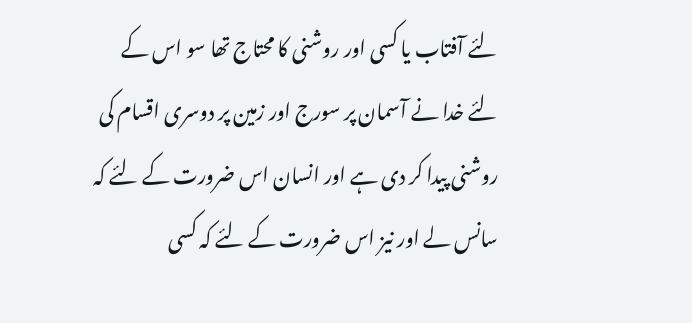لئے آفتاب یا کسی اور روشنی کا محتاج تھا سو اس کے لئے خدا نے آسمان پر سورج اور زمین پر دوسری اقسام کی روشنی پیدا کر دی ہے اور انسان اس ضرورت کے لئے کہ سانس لے اور نیز اس ضرورت کے لئے کہ کسی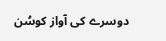دوسرے کی آواز کوسُن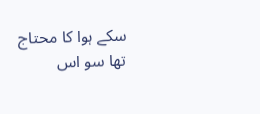سکے ہوا کا محتاج تھا سو اس